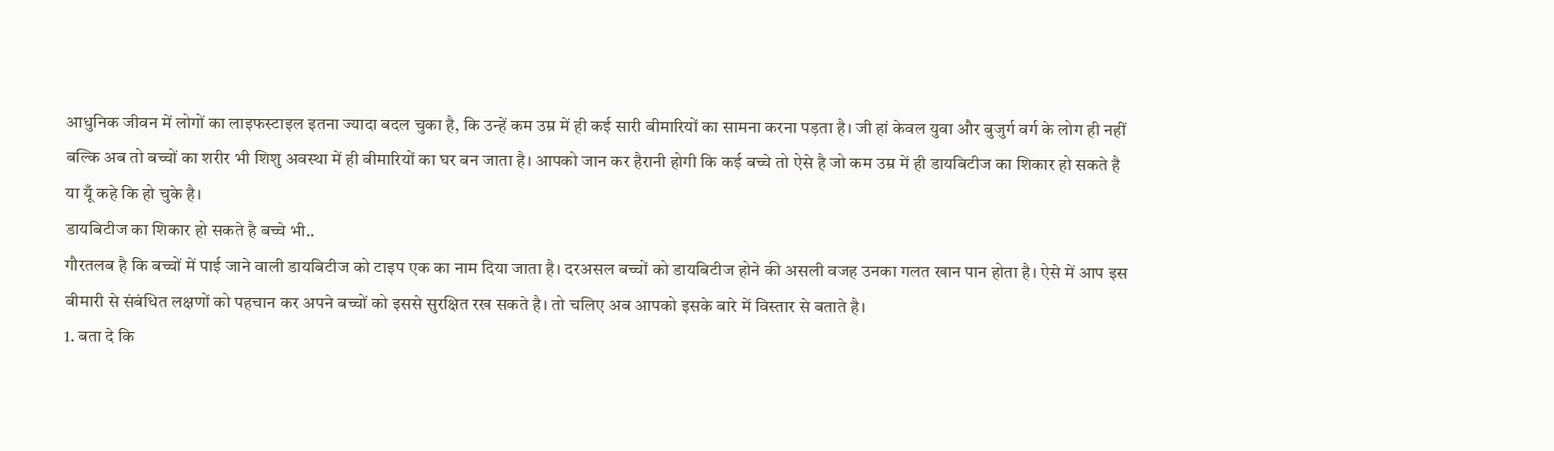आधुनिक जीवन में लोगों का लाइफस्टाइल इतना ज्यादा बदल चुका है, कि उन्हें कम उम्र में ही कई सारी बीमारियों का सामना करना पड़ता है। जी हां केवल युवा और बुजुर्ग वर्ग के लोग ही नहीं बल्कि अब तो बच्चों का शरीर भी शिशु अवस्था में ही बीमारियों का घर बन जाता है। आपको जान कर हैरानी होगी कि कई बच्चे तो ऐसे है जो कम उम्र में ही डायबिटीज का शिकार हो सकते है या यूँ कहे कि हो चुके है।
डायबिटीज का शिकार हो सकते है बच्चे भी..
गौरतलब है कि बच्चों में पाई जाने वाली डायबिटीज को टाइप एक का नाम दिया जाता है। दरअसल बच्चों को डायबिटीज होने की असली वजह उनका गलत खान पान होता है। ऐसे में आप इस बीमारी से संबंधित लक्षणों को पहचान कर अपने बच्चों को इससे सुरक्षित रख सकते है। तो चलिए अब आपको इसके बारे में विस्तार से बताते है।
1. बता दे कि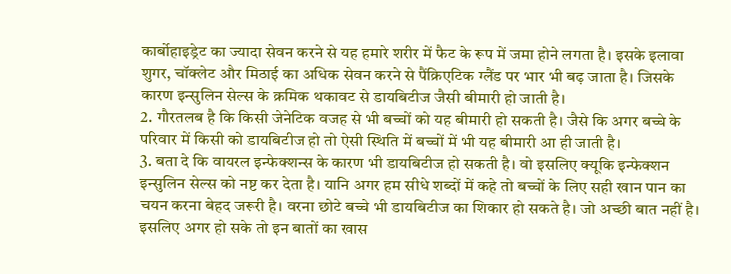कार्बोहाइड्रेट का ज्यादा सेवन करने से यह हमारे शरीर में फैट के रूप में जमा होने लगता है। इसके इलावा शुगर, चॉक्लेट और मिठाई का अधिक सेवन करने से पैंक्रिएटिक ग्लैंड पर भार भी बढ़ जाता है। जिसके कारण इन्सुलिन सेल्स के क्रमिक थकावट से डायबिटीज जैसी बीमारी हो जाती है।
2. गौरतलब है कि किसी जेनेटिक वजह से भी बच्चों को यह बीमारी हो सकती है। जैसे कि अगर बच्चे के परिवार में किसी को डायबिटीज हो तो ऐसी स्थिति में बच्चों में भी यह बीमारी आ ही जाती है।
3. बता दे कि वायरल इन्फेक्शन्स के कारण भी डायबिटीज हो सकती है। वो इसलिए क्यूकि इन्फेक्शन इन्सुलिन सेल्स को नष्ट कर देता है। यानि अगर हम सीधे शब्दों में कहे तो बच्चों के लिए सही खान पान का चयन करना बेहद जरूरी है। वरना छोटे बच्चे भी डायबिटीज का शिकार हो सकते है। जो अच्छी बात नहीं है। इसलिए अगर हो सके तो इन बातों का खास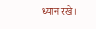ध्यान रखे।